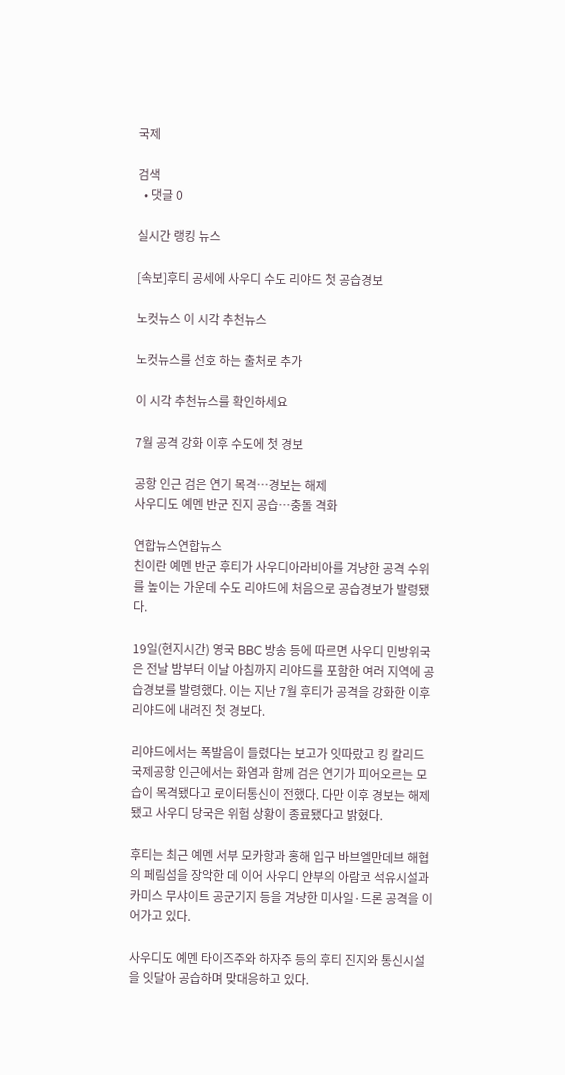국제

검색
  • 댓글 0

실시간 랭킹 뉴스

[속보]후티 공세에 사우디 수도 리야드 첫 공습경보

노컷뉴스 이 시각 추천뉴스

노컷뉴스를 선호 하는 출처로 추가

이 시각 추천뉴스를 확인하세요

7월 공격 강화 이후 수도에 첫 경보

공항 인근 검은 연기 목격…경보는 해제
사우디도 예멘 반군 진지 공습…충돌 격화

연합뉴스연합뉴스
친이란 예멘 반군 후티가 사우디아라비아를 겨냥한 공격 수위를 높이는 가운데 수도 리야드에 처음으로 공습경보가 발령됐다.

19일(현지시간) 영국 BBC 방송 등에 따르면 사우디 민방위국은 전날 밤부터 이날 아침까지 리야드를 포함한 여러 지역에 공습경보를 발령했다. 이는 지난 7월 후티가 공격을 강화한 이후 리야드에 내려진 첫 경보다.

리야드에서는 폭발음이 들렸다는 보고가 잇따랐고 킹 칼리드 국제공항 인근에서는 화염과 함께 검은 연기가 피어오르는 모습이 목격됐다고 로이터통신이 전했다. 다만 이후 경보는 해제됐고 사우디 당국은 위험 상황이 종료됐다고 밝혔다.

후티는 최근 예멘 서부 모카항과 홍해 입구 바브엘만데브 해협의 페림섬을 장악한 데 이어 사우디 얀부의 아람코 석유시설과 카미스 무샤이트 공군기지 등을 겨냥한 미사일·드론 공격을 이어가고 있다.

사우디도 예멘 타이즈주와 하자주 등의 후티 진지와 통신시설을 잇달아 공습하며 맞대응하고 있다.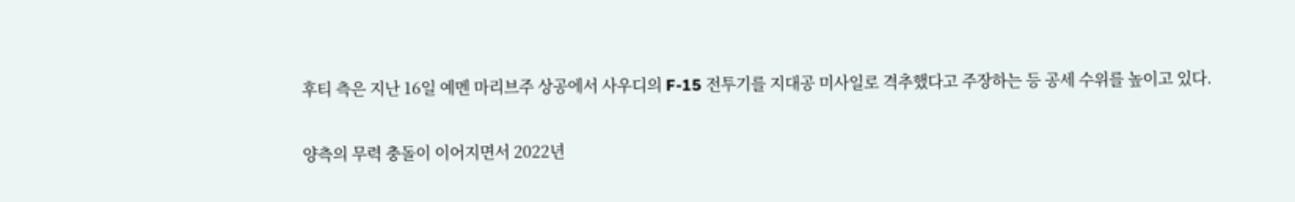후티 측은 지난 16일 예멘 마리브주 상공에서 사우디의 F-15 전투기를 지대공 미사일로 격추했다고 주장하는 등 공세 수위를 높이고 있다.

양측의 무력 충돌이 이어지면서 2022년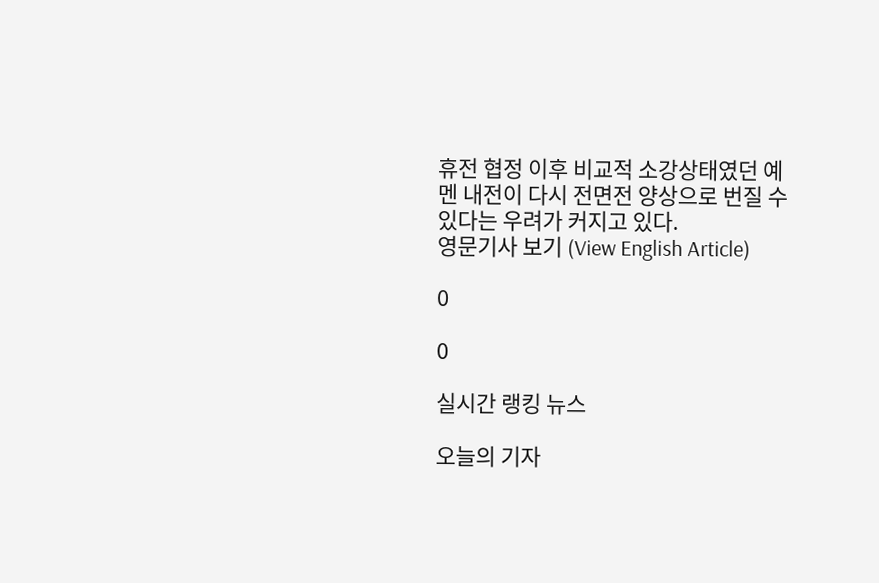휴전 협정 이후 비교적 소강상태였던 예멘 내전이 다시 전면전 양상으로 번질 수 있다는 우려가 커지고 있다.
영문기사 보기 (View English Article)

0

0

실시간 랭킹 뉴스

오늘의 기자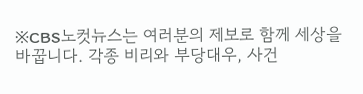※CBS노컷뉴스는 여러분의 제보로 함께 세상을 바꿉니다. 각종 비리와 부당대우, 사건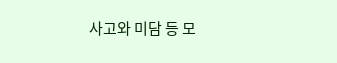사고와 미담 등 모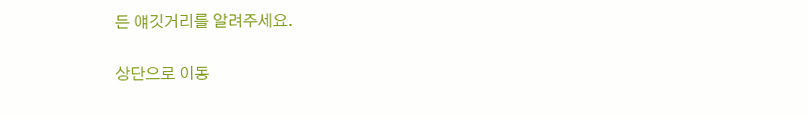든 얘깃거리를 알려주세요.

상단으로 이동